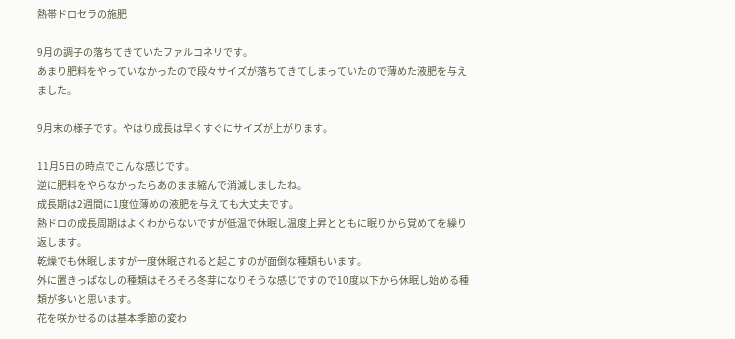熱帯ドロセラの施肥

9月の調子の落ちてきていたファルコネリです。
あまり肥料をやっていなかったので段々サイズが落ちてきてしまっていたので薄めた液肥を与えました。

9月末の様子です。やはり成長は早くすぐにサイズが上がります。

11月5日の時点でこんな感じです。
逆に肥料をやらなかったらあのまま縮んで消滅しましたね。
成長期は2週間に1度位薄めの液肥を与えても大丈夫です。
熱ドロの成長周期はよくわからないですが低温で休眠し温度上昇とともに眠りから覚めてを繰り返します。
乾燥でも休眠しますが一度休眠されると起こすのが面倒な種類もいます。
外に置きっぱなしの種類はそろそろ冬芽になりそうな感じですので10度以下から休眠し始める種類が多いと思います。
花を咲かせるのは基本季節の変わ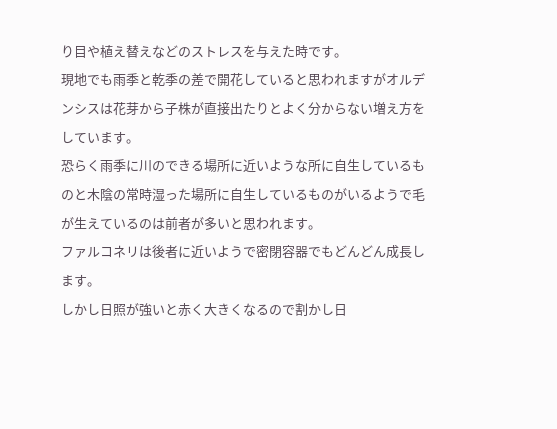り目や植え替えなどのストレスを与えた時です。
現地でも雨季と乾季の差で開花していると思われますがオルデンシスは花芽から子株が直接出たりとよく分からない増え方をしています。
恐らく雨季に川のできる場所に近いような所に自生しているものと木陰の常時湿った場所に自生しているものがいるようで毛が生えているのは前者が多いと思われます。
ファルコネリは後者に近いようで密閉容器でもどんどん成長します。
しかし日照が強いと赤く大きくなるので割かし日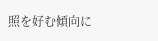照を好む傾向に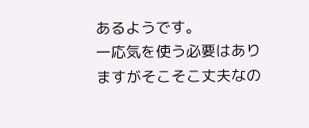あるようです。
一応気を使う必要はありますがそこそこ丈夫なの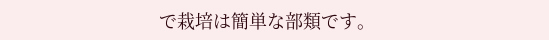で栽培は簡単な部類です。